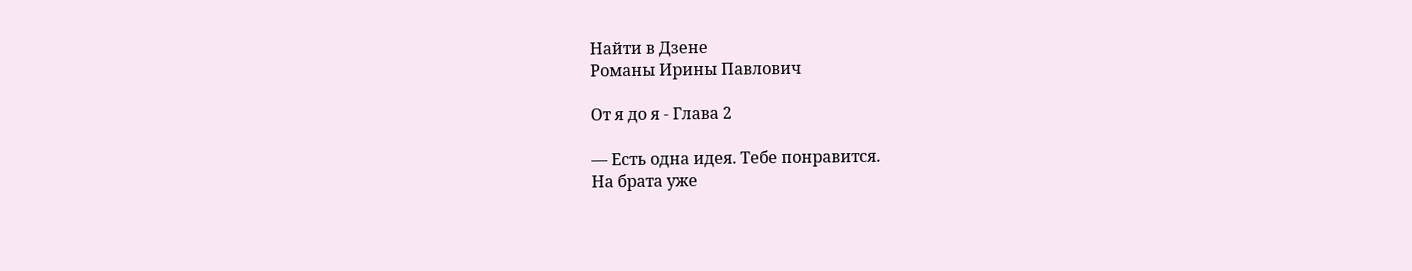Найти в Дзене
Романы Ирины Павлович

От я до я - Глава 2

— Есть одна идея. Тебе понравится.
На брата уже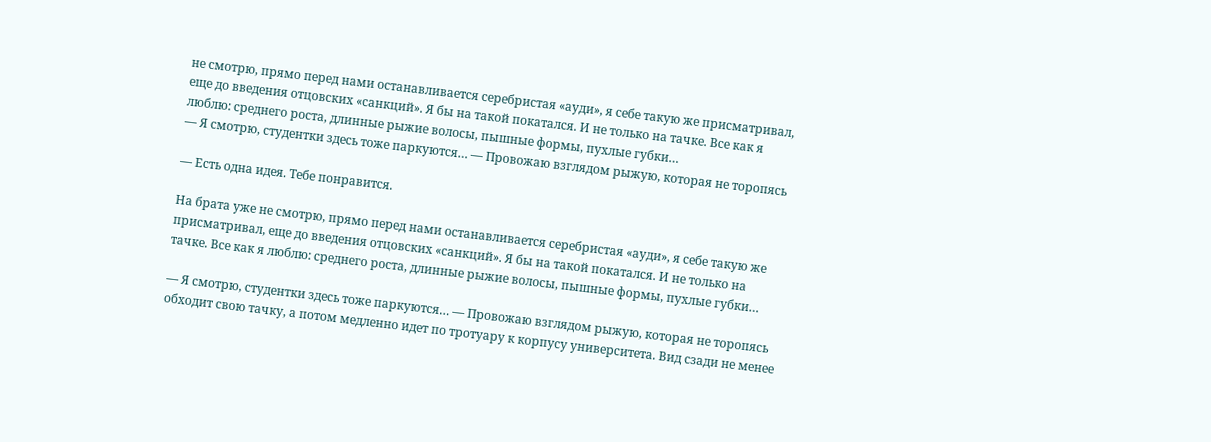не смотрю, прямо перед нами останавливается серебристая «ауди», я себе такую же присматривал, еще до введения отцовских «санкций». Я бы на такой покатался. И не только на тачке. Все как я люблю: среднего роста, длинные рыжие волосы, пышные формы, пухлые губки…
— Я смотрю, студентки здесь тоже паркуются… — Провожаю взглядом рыжую, которая не торопясь

— Есть одна идея. Тебе понравится.

На брата уже не смотрю, прямо перед нами останавливается серебристая «ауди», я себе такую же присматривал, еще до введения отцовских «санкций». Я бы на такой покатался. И не только на тачке. Все как я люблю: среднего роста, длинные рыжие волосы, пышные формы, пухлые губки…

— Я смотрю, студентки здесь тоже паркуются… — Провожаю взглядом рыжую, которая не торопясь обходит свою тачку, а потом медленно идет по тротуару к корпусу университета. Вид сзади не менее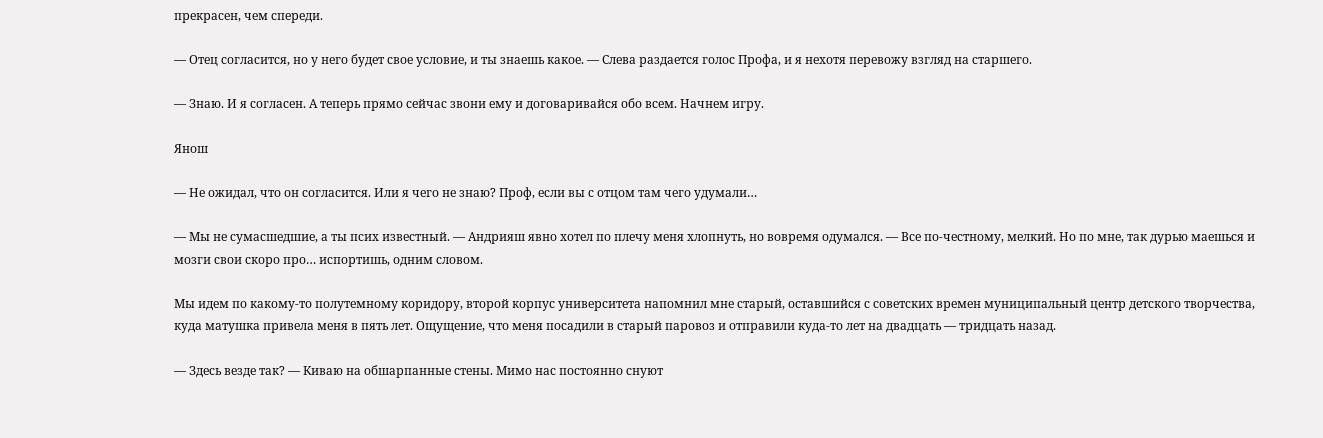прекрасен, чем спереди.

— Отец согласится, но у него будет свое условие, и ты знаешь какое. — Слева раздается голос Профа, и я нехотя перевожу взгляд на старшего.

— Знаю. И я согласен. А теперь прямо сейчас звони ему и договаривайся обо всем. Начнем игру.

Янош

— Не ожидал, что он согласится. Или я чего не знаю? Проф, если вы с отцом там чего удумали…

— Мы не сумасшедшие, а ты псих известный. — Андрияш явно хотел по плечу меня хлопнуть, но вовремя одумался. — Все по-честному, мелкий. Но по мне, так дурью маешься и мозги свои скоро про… испортишь, одним словом.

Мы идем по какому-то полутемному коридору, второй корпус университета напомнил мне старый, оставшийся с советских времен муниципальный центр детского творчества, куда матушка привела меня в пять лет. Ощущение, что меня посадили в старый паровоз и отправили куда-то лет на двадцать — тридцать назад.

— Здесь везде так? — Киваю на обшарпанные стены. Мимо нас постоянно снуют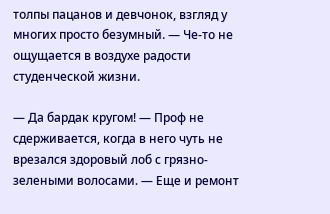толпы пацанов и девчонок, взгляд у многих просто безумный. — Че-то не ощущается в воздухе радости студенческой жизни.

— Да бардак кругом! — Проф не сдерживается, когда в него чуть не врезался здоровый лоб с грязно-зелеными волосами. — Еще и ремонт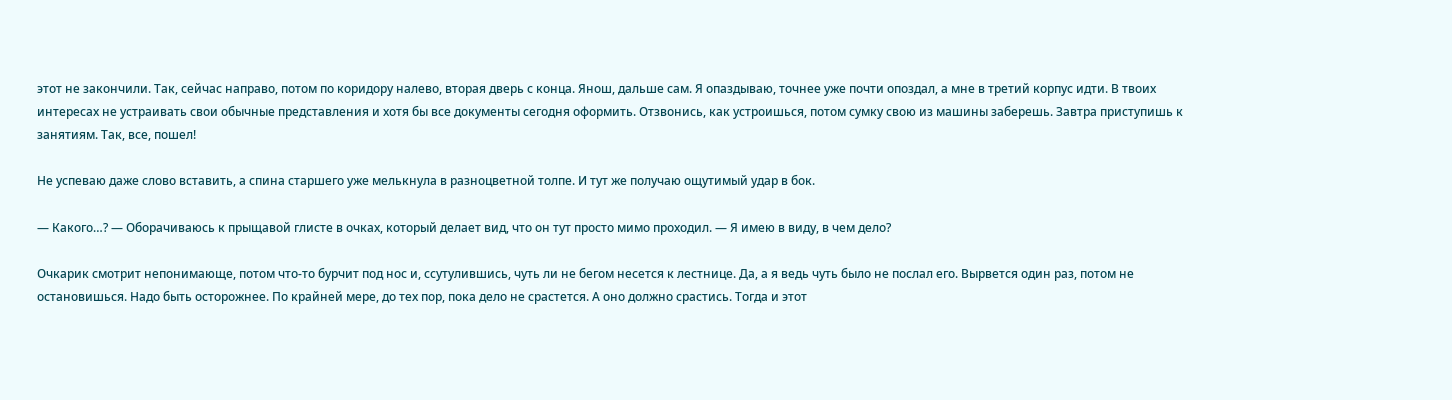этот не закончили. Так, сейчас направо, потом по коридору налево, вторая дверь с конца. Янош, дальше сам. Я опаздываю, точнее уже почти опоздал, а мне в третий корпус идти. В твоих интересах не устраивать свои обычные представления и хотя бы все документы сегодня оформить. Отзвонись, как устроишься, потом сумку свою из машины заберешь. Завтра приступишь к занятиям. Так, все, пошел!

Не успеваю даже слово вставить, а спина старшего уже мелькнула в разноцветной толпе. И тут же получаю ощутимый удар в бок.

— Какого…? — Оборачиваюсь к прыщавой глисте в очках, который делает вид, что он тут просто мимо проходил. — Я имею в виду, в чем дело?

Очкарик смотрит непонимающе, потом что-то бурчит под нос и, ссутулившись, чуть ли не бегом несется к лестнице. Да, а я ведь чуть было не послал его. Вырвется один раз, потом не остановишься. Надо быть осторожнее. По крайней мере, до тех пор, пока дело не срастется. А оно должно срастись. Тогда и этот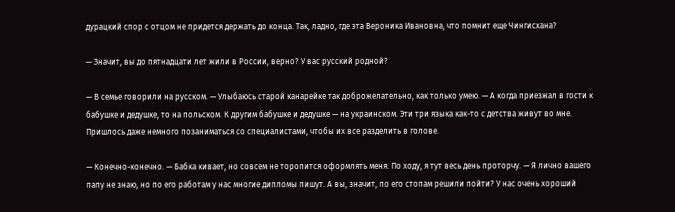дурацкий спор с отцом не придется держать до конца. Так, ладно, где эта Вероника Ивановна, что помнит еще Чингисхана?

— Значит, вы до пятнадцати лет жили в России, верно? У вас русский родной?

— В семье говорили на русском. — Улыбаюсь старой канарейке так доброжелательно, как только умею. — А когда приезжал в гости к бабушке и дедушке, то на польском. К другим бабушке и дедушке — на украинском. Эти три языка как-то с детства живут во мне. Пришлось даже немного позаниматься со специалистами, чтобы их все разделить в голове.

— Конечно-конечно. — Бабка кивает, но совсем не торопится оформлять меня. По ходу, я тут весь день проторчу. — Я лично вашего папу не знаю, но по его работам у нас многие дипломы пишут. А вы, значит, по его стопам решили пойти? У нас очень хороший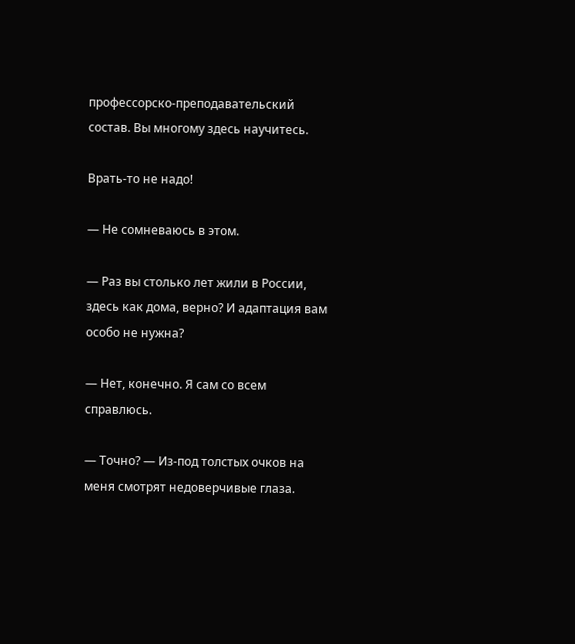профессорско-преподавательский состав. Вы многому здесь научитесь.

Врать-то не надо!

— Не сомневаюсь в этом.

— Раз вы столько лет жили в России, здесь как дома, верно? И адаптация вам особо не нужна?

— Нет, конечно. Я сам со всем справлюсь.

— Точно? — Из-под толстых очков на меня смотрят недоверчивые глаза.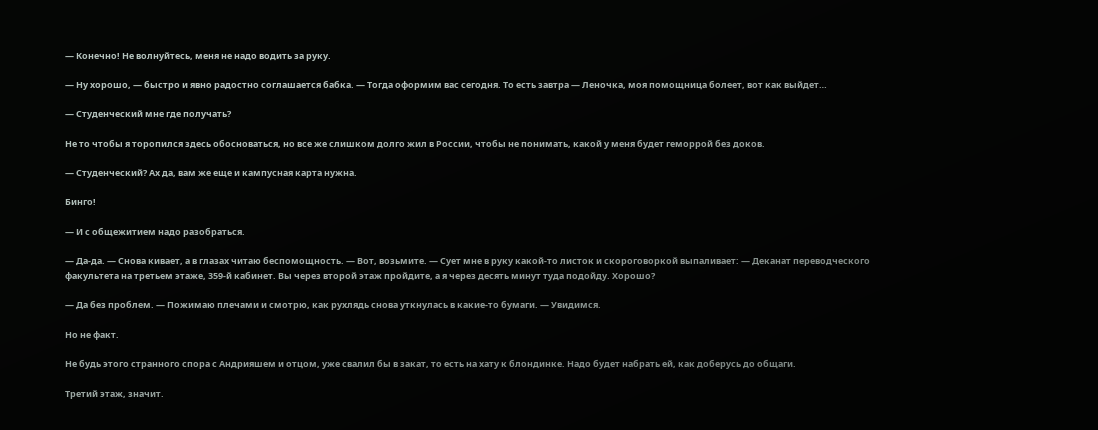— Конечно! Не волнуйтесь, меня не надо водить за руку.

— Ну хорошо, — быстро и явно радостно соглашается бабка. — Тогда оформим вас сегодня. То есть завтра — Леночка, моя помощница болеет, вот как выйдет…

— Студенческий мне где получать?

Не то чтобы я торопился здесь обосноваться, но все же слишком долго жил в России, чтобы не понимать, какой у меня будет геморрой без доков.

— Студенческий? Ах да, вам же еще и кампусная карта нужна.

Бинго!

— И с общежитием надо разобраться.

— Да-да. — Снова кивает, а в глазах читаю беспомощность. — Вот, возьмите. — Сует мне в руку какой-то листок и скороговоркой выпаливает: — Деканат переводческого факультета на третьем этаже, 359-й кабинет. Вы через второй этаж пройдите, а я через десять минут туда подойду. Хорошо?

— Да без проблем. — Пожимаю плечами и смотрю, как рухлядь снова уткнулась в какие-то бумаги. — Увидимся.

Но не факт.

Не будь этого странного спора с Андрияшем и отцом, уже свалил бы в закат, то есть на хату к блондинке. Надо будет набрать ей, как доберусь до общаги.

Третий этаж, значит.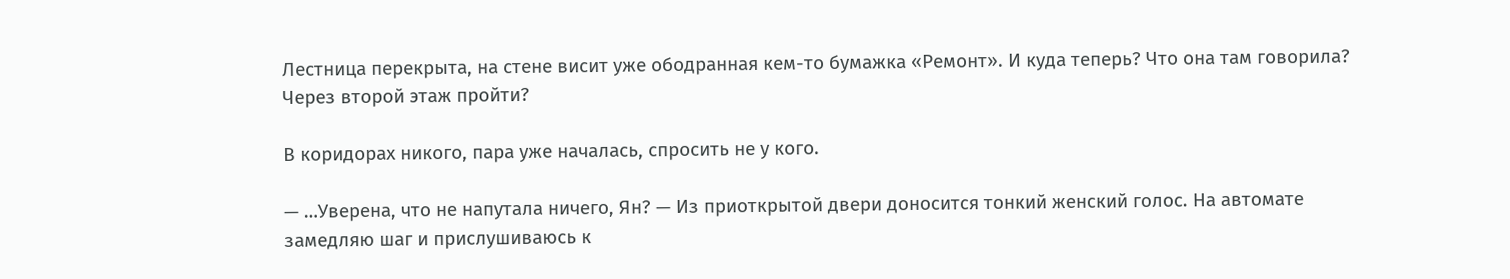Лестница перекрыта, на стене висит уже ободранная кем-то бумажка «Ремонт». И куда теперь? Что она там говорила? Через второй этаж пройти?

В коридорах никого, пара уже началась, спросить не у кого.

— …Уверена, что не напутала ничего, Ян? — Из приоткрытой двери доносится тонкий женский голос. На автомате замедляю шаг и прислушиваюсь к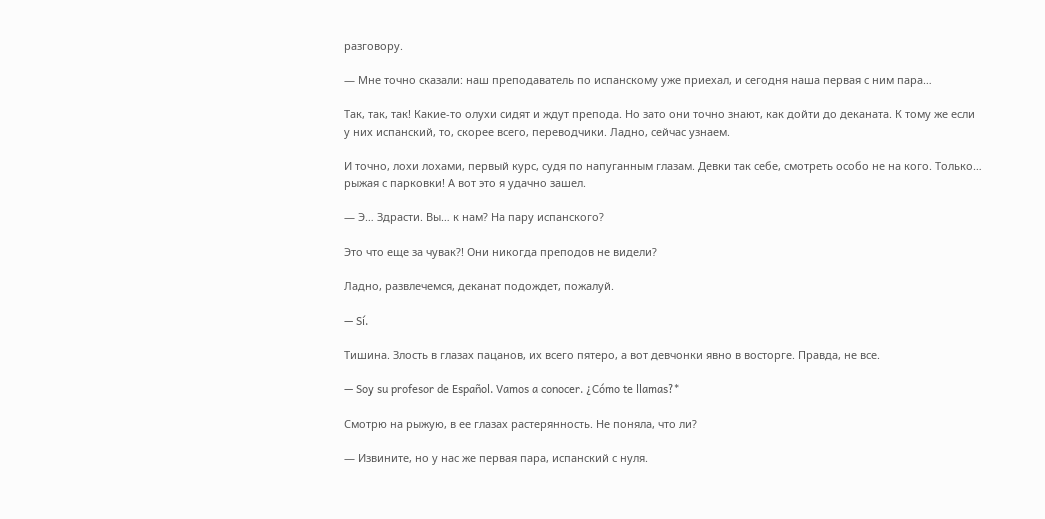разговору.

— Мне точно сказали: наш преподаватель по испанскому уже приехал, и сегодня наша первая с ним пара…

Так, так, так! Какие-то олухи сидят и ждут препода. Но зато они точно знают, как дойти до деканата. К тому же если у них испанский, то, скорее всего, переводчики. Ладно, сейчас узнаем.

И точно, лохи лохами, первый курс, судя по напуганным глазам. Девки так себе, смотреть особо не на кого. Только… рыжая с парковки! А вот это я удачно зашел.

— Э… Здрасти. Вы… к нам? На пару испанского?

Это что еще за чувак?! Они никогда преподов не видели?

Ладно, развлечемся, деканат подождет, пожалуй.

— Sí.

Тишина. Злость в глазах пацанов, их всего пятеро, а вот девчонки явно в восторге. Правда, не все.

— Soy su profesor de Español. Vamos a conocer. ¿Cómo te llamas?*

Смотрю на рыжую, в ее глазах растерянность. Не поняла, что ли?

— Извините, но у нас же первая пара, испанский с нуля.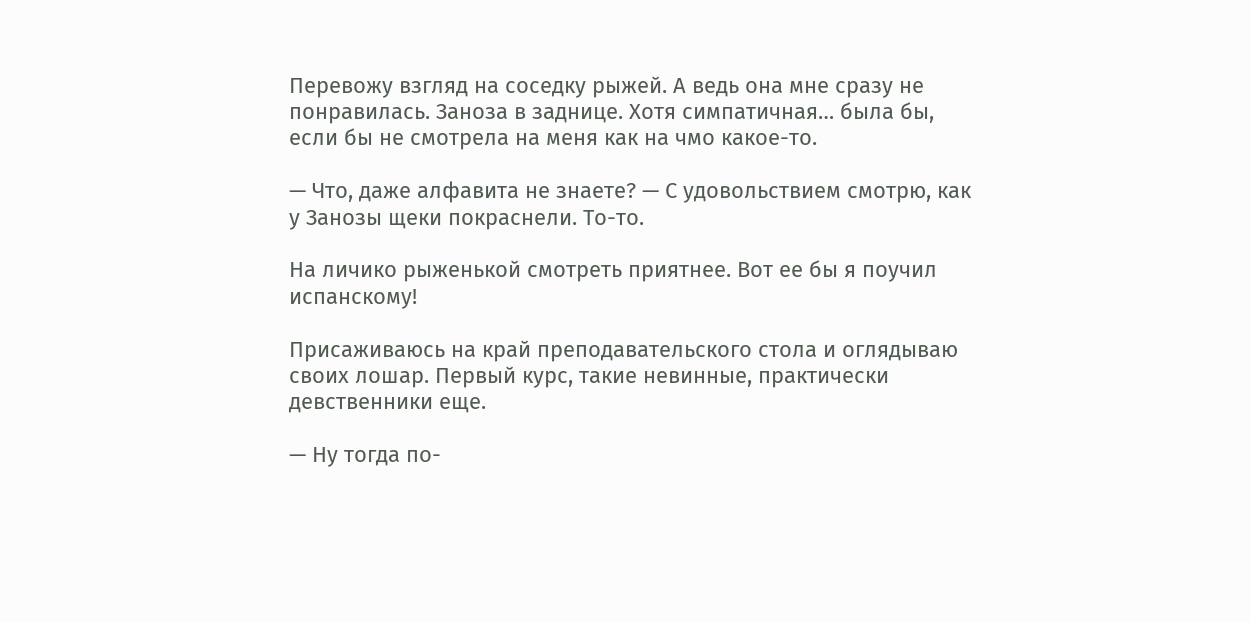Перевожу взгляд на соседку рыжей. А ведь она мне сразу не понравилась. Заноза в заднице. Хотя симпатичная… была бы, если бы не смотрела на меня как на чмо какое-то.

— Что, даже алфавита не знаете? — С удовольствием смотрю, как у Занозы щеки покраснели. То-то.

На личико рыженькой смотреть приятнее. Вот ее бы я поучил испанскому!

Присаживаюсь на край преподавательского стола и оглядываю своих лошар. Первый курс, такие невинные, практически девственники еще.

— Ну тогда по-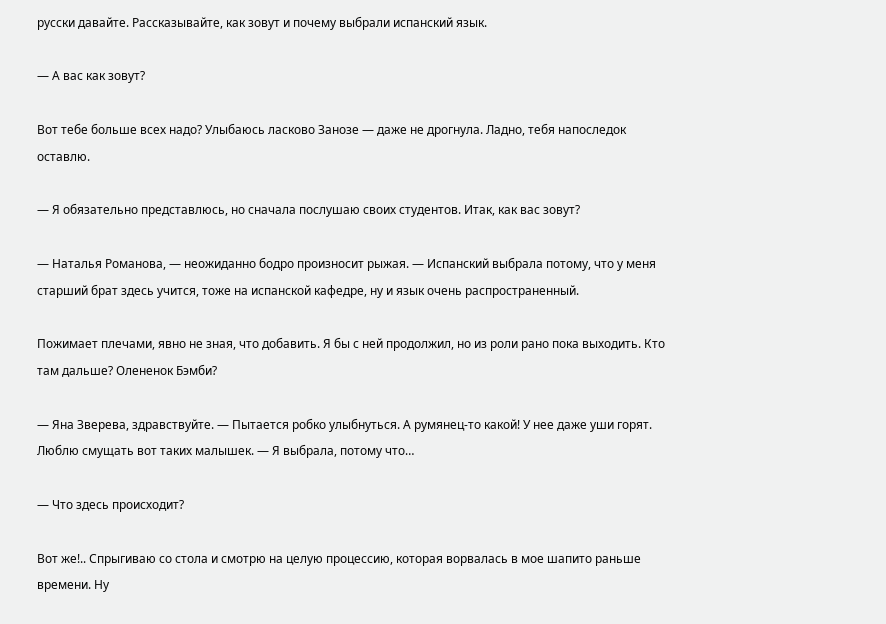русски давайте. Рассказывайте, как зовут и почему выбрали испанский язык.

— А вас как зовут?

Вот тебе больше всех надо? Улыбаюсь ласково Занозе — даже не дрогнула. Ладно, тебя напоследок оставлю.

— Я обязательно представлюсь, но сначала послушаю своих студентов. Итак, как вас зовут?

— Наталья Романова, — неожиданно бодро произносит рыжая. — Испанский выбрала потому, что у меня старший брат здесь учится, тоже на испанской кафедре, ну и язык очень распространенный.

Пожимает плечами, явно не зная, что добавить. Я бы с ней продолжил, но из роли рано пока выходить. Кто там дальше? Олененок Бэмби?

— Яна Зверева, здравствуйте. — Пытается робко улыбнуться. А румянец-то какой! У нее даже уши горят. Люблю смущать вот таких малышек. — Я выбрала, потому что…

— Что здесь происходит?

Вот же!.. Спрыгиваю со стола и смотрю на целую процессию, которая ворвалась в мое шапито раньше времени. Ну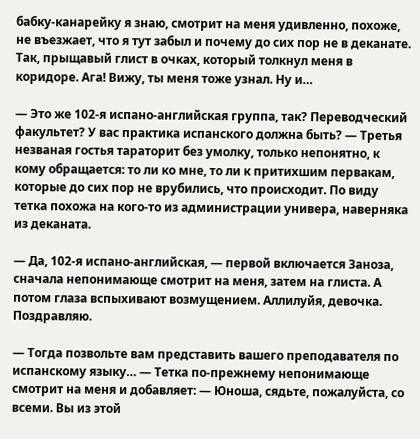бабку-канарейку я знаю, смотрит на меня удивленно, похоже, не въезжает, что я тут забыл и почему до сих пор не в деканате. Так, прыщавый глист в очках, который толкнул меня в коридоре. Ага! Вижу, ты меня тоже узнал. Ну и…

— Это же 102-я испано-английская группа, так? Переводческий факультет? У вас практика испанского должна быть? — Третья незваная гостья тараторит без умолку, только непонятно, к кому обращается: то ли ко мне, то ли к притихшим первакам, которые до сих пор не врубились, что происходит. По виду тетка похожа на кого-то из администрации универа, наверняка из деканата.

— Да, 102-я испано-английская, — первой включается Заноза, сначала непонимающе смотрит на меня, затем на глиста. А потом глаза вспыхивают возмущением. Аллилуйя, девочка. Поздравляю.

— Тогда позвольте вам представить вашего преподавателя по испанскому языку… — Тетка по-прежнему непонимающе смотрит на меня и добавляет: — Юноша, сядьте, пожалуйста, со всеми. Вы из этой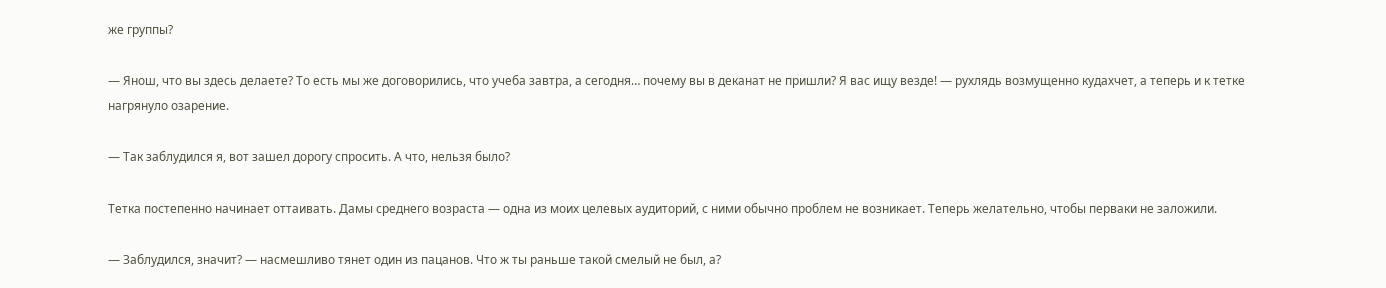же группы?

— Янош, что вы здесь делаете? То есть мы же договорились, что учеба завтра, а сегодня… почему вы в деканат не пришли? Я вас ищу везде! — рухлядь возмущенно кудахчет, а теперь и к тетке нагрянуло озарение.

— Так заблудился я, вот зашел дорогу спросить. А что, нельзя было?

Тетка постепенно начинает оттаивать. Дамы среднего возраста — одна из моих целевых аудиторий, с ними обычно проблем не возникает. Теперь желательно, чтобы перваки не заложили.

— Заблудился, значит? — насмешливо тянет один из пацанов. Что ж ты раньше такой смелый не был, а?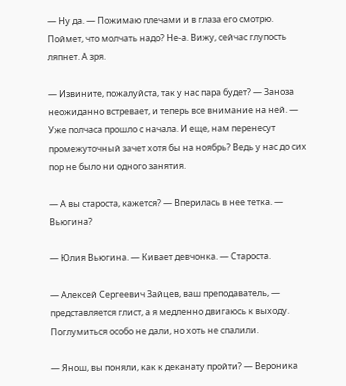— Ну да. — Пожимаю плечами и в глаза его смотрю. Поймет, что молчать надо? Не-а. Вижу, сейчас глупость ляпнет. А зря.

— Извините, пожалуйста, так у нас пара будет? — Заноза неожиданно встревает, и теперь все внимание на ней. — Уже полчаса прошло с начала. И еще, нам перенесут промежуточный зачет хотя бы на ноябрь? Ведь у нас до сих пор не было ни одного занятия.

— А вы староста, кажется? — Вперилась в нее тетка. — Вьюгина?

— Юлия Вьюгина. — Кивает девчонка. — Староста.

— Алексей Сергеевич Зайцев, ваш преподаватель, — представляется глист, а я медленно двигаюсь к выходу. Поглумиться особо не дали, но хоть не спалили.

— Янош, вы поняли, как к деканату пройти? — Вероника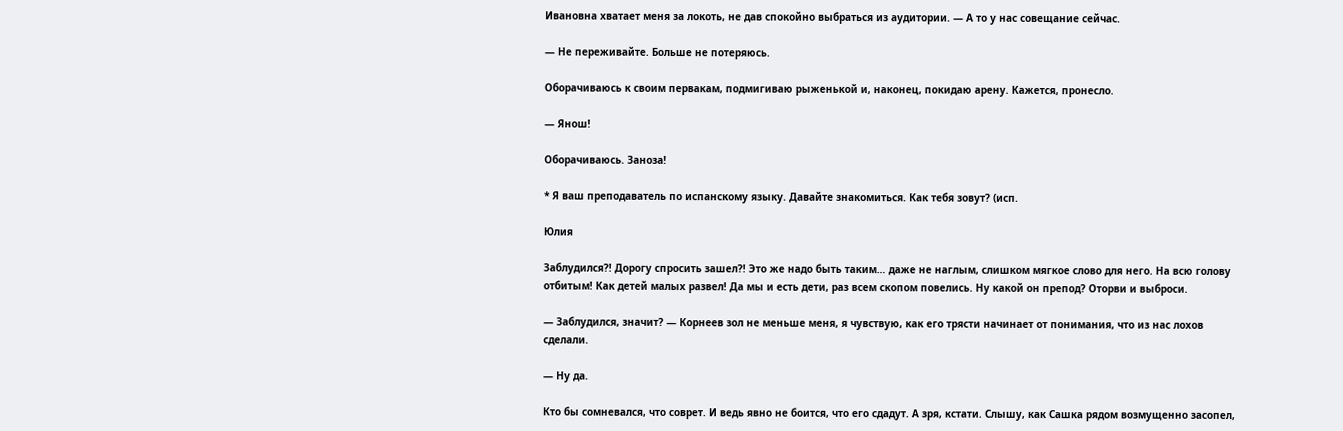Ивановна хватает меня за локоть, не дав спокойно выбраться из аудитории. — А то у нас совещание сейчас.

— Не переживайте. Больше не потеряюсь.

Оборачиваюсь к своим первакам, подмигиваю рыженькой и, наконец, покидаю арену. Кажется, пронесло.

— Янош!

Оборачиваюсь. Заноза!

* Я ваш преподаватель по испанскому языку. Давайте знакомиться. Как тебя зовут? (исп.

Юлия

Заблудился?! Дорогу спросить зашел?! Это же надо быть таким… даже не наглым, слишком мягкое слово для него. На всю голову отбитым! Как детей малых развел! Да мы и есть дети, раз всем скопом повелись. Ну какой он препод? Оторви и выброси.

— Заблудился, значит? — Корнеев зол не меньше меня, я чувствую, как его трясти начинает от понимания, что из нас лохов сделали.

— Ну да.

Кто бы сомневался, что соврет. И ведь явно не боится, что его сдадут. А зря, кстати. Слышу, как Сашка рядом возмущенно засопел,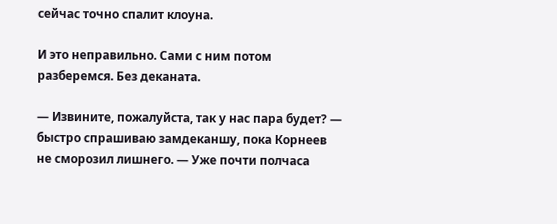сейчас точно спалит клоуна.

И это неправильно. Сами с ним потом разберемся. Без деканата.

— Извините, пожалуйста, так у нас пара будет? — быстро спрашиваю замдеканшу, пока Корнеев не сморозил лишнего. — Уже почти полчаса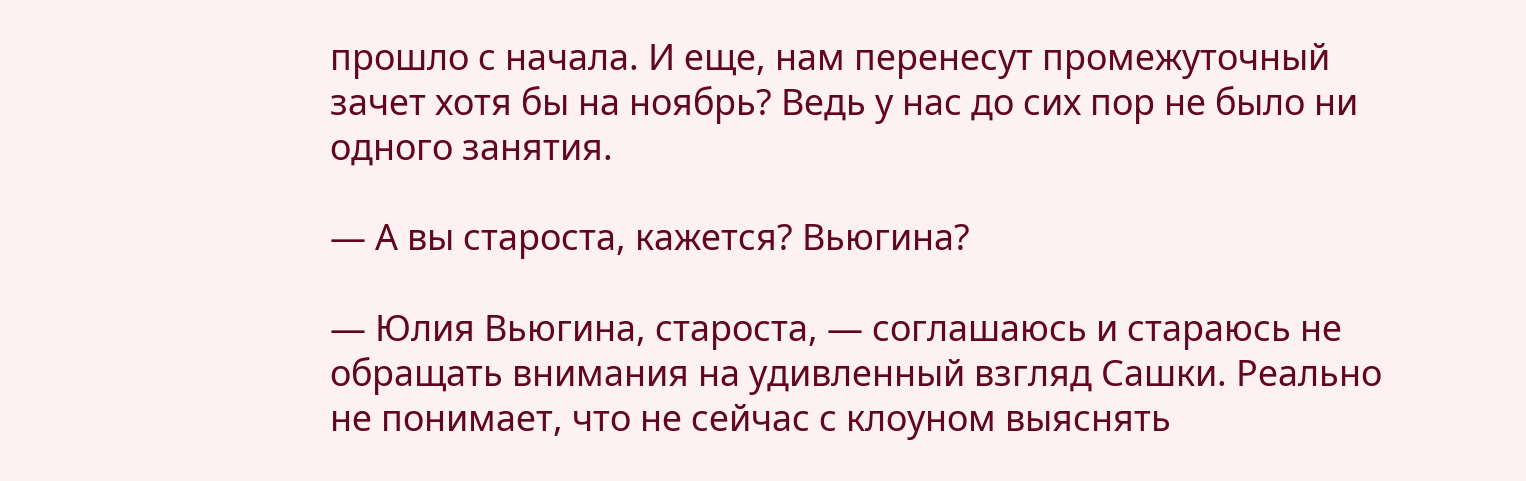прошло с начала. И еще, нам перенесут промежуточный зачет хотя бы на ноябрь? Ведь у нас до сих пор не было ни одного занятия.

— А вы староста, кажется? Вьюгина?

— Юлия Вьюгина, староста, — соглашаюсь и стараюсь не обращать внимания на удивленный взгляд Сашки. Реально не понимает, что не сейчас с клоуном выяснять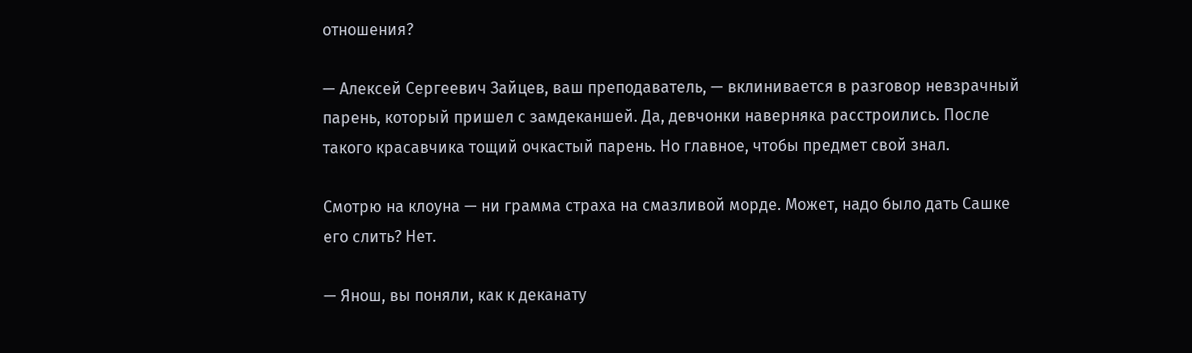отношения?

— Алексей Сергеевич Зайцев, ваш преподаватель, — вклинивается в разговор невзрачный парень, который пришел с замдеканшей. Да, девчонки наверняка расстроились. После такого красавчика тощий очкастый парень. Но главное, чтобы предмет свой знал.

Смотрю на клоуна — ни грамма страха на смазливой морде. Может, надо было дать Сашке его слить? Нет.

— Янош, вы поняли, как к деканату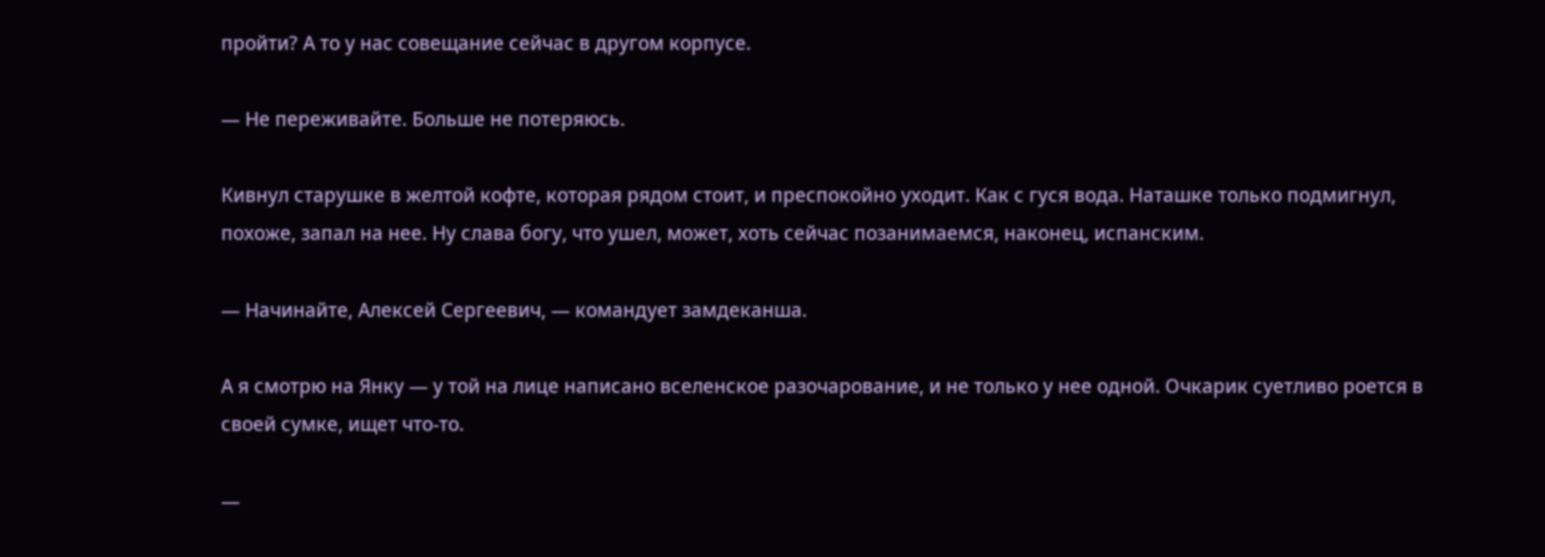пройти? А то у нас совещание сейчас в другом корпусе.

— Не переживайте. Больше не потеряюсь.

Кивнул старушке в желтой кофте, которая рядом стоит, и преспокойно уходит. Как с гуся вода. Наташке только подмигнул, похоже, запал на нее. Ну слава богу, что ушел, может, хоть сейчас позанимаемся, наконец, испанским.

— Начинайте, Алексей Сергеевич, — командует замдеканша.

А я смотрю на Янку — у той на лице написано вселенское разочарование, и не только у нее одной. Очкарик суетливо роется в своей сумке, ищет что-то.

—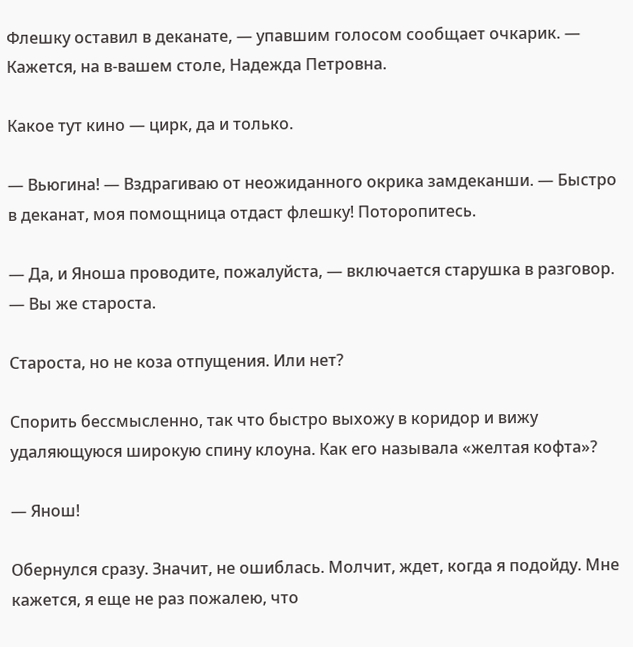Флешку оставил в деканате, — упавшим голосом сообщает очкарик. — Кажется, на в-вашем столе, Надежда Петровна.

Какое тут кино — цирк, да и только.

— Вьюгина! — Вздрагиваю от неожиданного окрика замдеканши. — Быстро в деканат, моя помощница отдаст флешку! Поторопитесь.

— Да, и Яноша проводите, пожалуйста, — включается старушка в разговор. — Вы же староста.

Староста, но не коза отпущения. Или нет?

Спорить бессмысленно, так что быстро выхожу в коридор и вижу удаляющуюся широкую спину клоуна. Как его называла «желтая кофта»?

— Янош!

Обернулся сразу. Значит, не ошиблась. Молчит, ждет, когда я подойду. Мне кажется, я еще не раз пожалею, что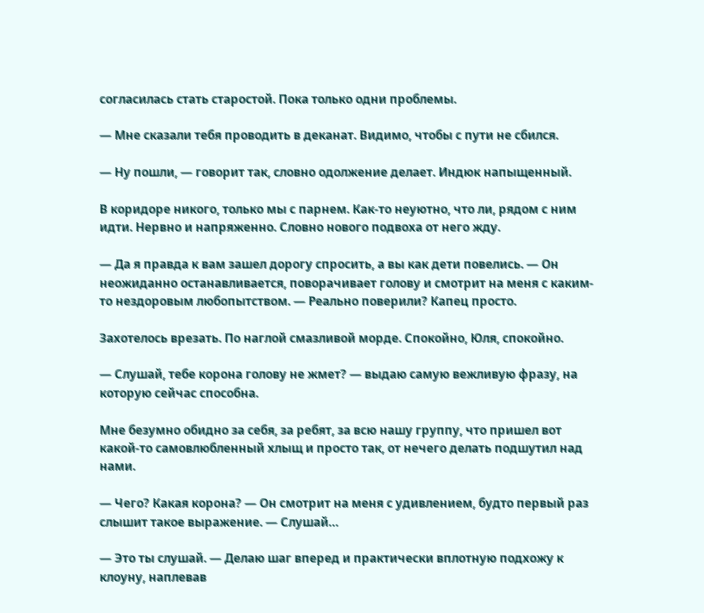согласилась стать старостой. Пока только одни проблемы.

— Мне сказали тебя проводить в деканат. Видимо, чтобы с пути не сбился.

— Ну пошли, — говорит так, словно одолжение делает. Индюк напыщенный.

В коридоре никого, только мы с парнем. Как-то неуютно, что ли, рядом с ним идти. Нервно и напряженно. Словно нового подвоха от него жду.

— Да я правда к вам зашел дорогу спросить, а вы как дети повелись. — Он неожиданно останавливается, поворачивает голову и смотрит на меня с каким-то нездоровым любопытством. — Реально поверили? Капец просто.

Захотелось врезать. По наглой смазливой морде. Спокойно, Юля, спокойно.

— Слушай, тебе корона голову не жмет? — выдаю самую вежливую фразу, на которую сейчас способна.

Мне безумно обидно за себя, за ребят, за всю нашу группу, что пришел вот какой-то самовлюбленный хлыщ и просто так, от нечего делать подшутил над нами.

— Чего? Какая корона? — Он смотрит на меня с удивлением, будто первый раз слышит такое выражение. — Слушай…

— Это ты слушай. — Делаю шаг вперед и практически вплотную подхожу к клоуну, наплевав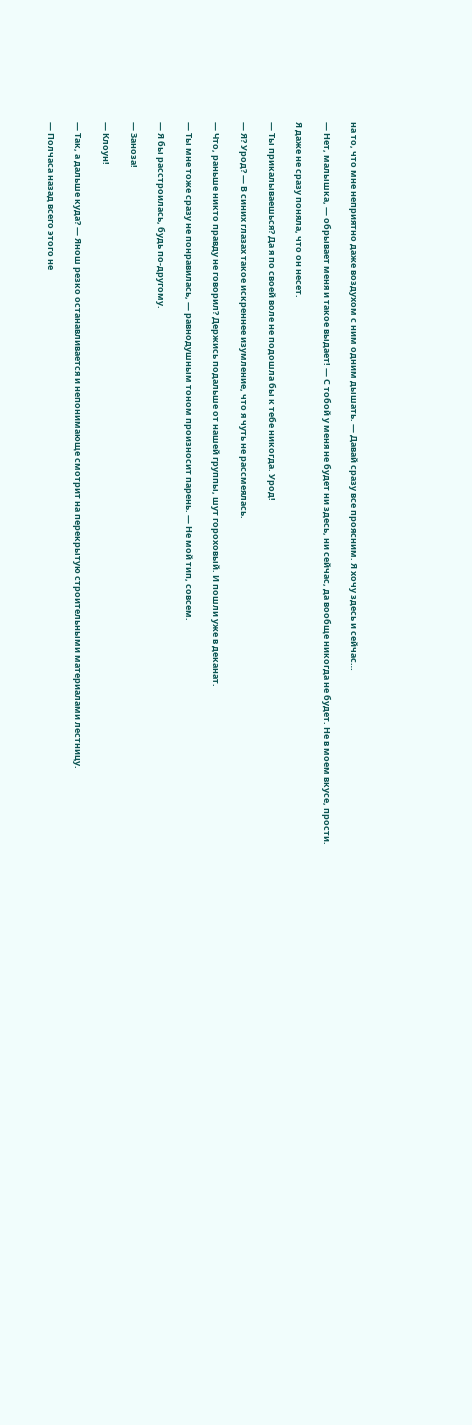на то, что мне неприятно даже воздухом с ним одним дышать. — Давай сразу все проясним. Я хочу здесь и сейчас…

— Нет, малышка, — обрывает меня и такое выдает! — С тобой у меня не будет ни здесь, ни сейчас, да вообще никогда не будет. Не в моем вкусе, прости.

Я даже не сразу поняла, что он несет.

— Ты прикалываешься? Да я по своей воле не подошла бы к тебе никогда. Урод!

— Я? Урод? — В синих глазах такое искреннее изумление, что я чуть не рассмеялась.

— Что, раньше никто правду не говорил? Держись подальше от нашей группы, шут гороховый. И пошли уже в деканат.

— Ты мне тоже сразу не понравилась, — равнодушным тоном произносит парень. — Не мой тип, совсем.

— Я бы расстроилась, будь по-другому.

— Заноза!

— Клоун!

— Так, а дальше куда? — Янош резко останавливается и непонимающе смотрит на перекрытую строительными материалами лестницу.

— Полчаса назад всего этого не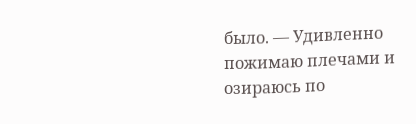было. — Удивленно пожимаю плечами и озираюсь по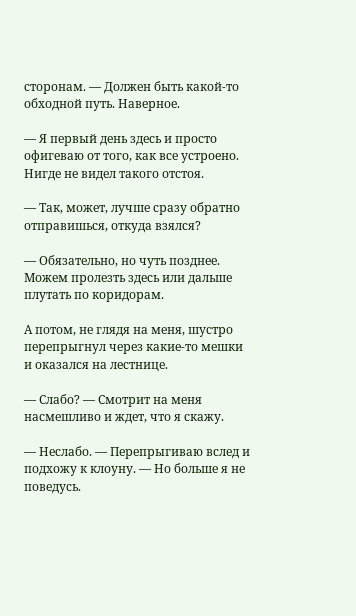сторонам. — Должен быть какой-то обходной путь. Наверное.

— Я первый день здесь и просто офигеваю от того, как все устроено. Нигде не видел такого отстоя.

— Так, может, лучше сразу обратно отправишься, откуда взялся?

— Обязательно, но чуть позднее. Можем пролезть здесь или дальше плутать по коридорам.

А потом, не глядя на меня, шустро перепрыгнул через какие-то мешки и оказался на лестнице.

— Слабо? — Смотрит на меня насмешливо и ждет, что я скажу.

— Неслабо. — Перепрыгиваю вслед и подхожу к клоуну. — Но больше я не поведусь.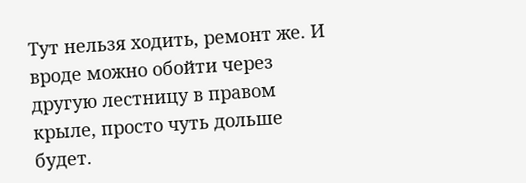Тут нельзя ходить, ремонт же. И вроде можно обойти через другую лестницу в правом крыле, просто чуть дольше будет.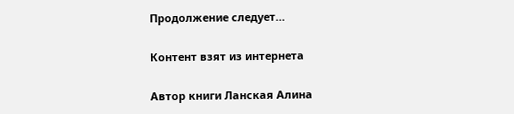Продолжение следует…

Контент взят из интернета

Автор книги Ланская Алина